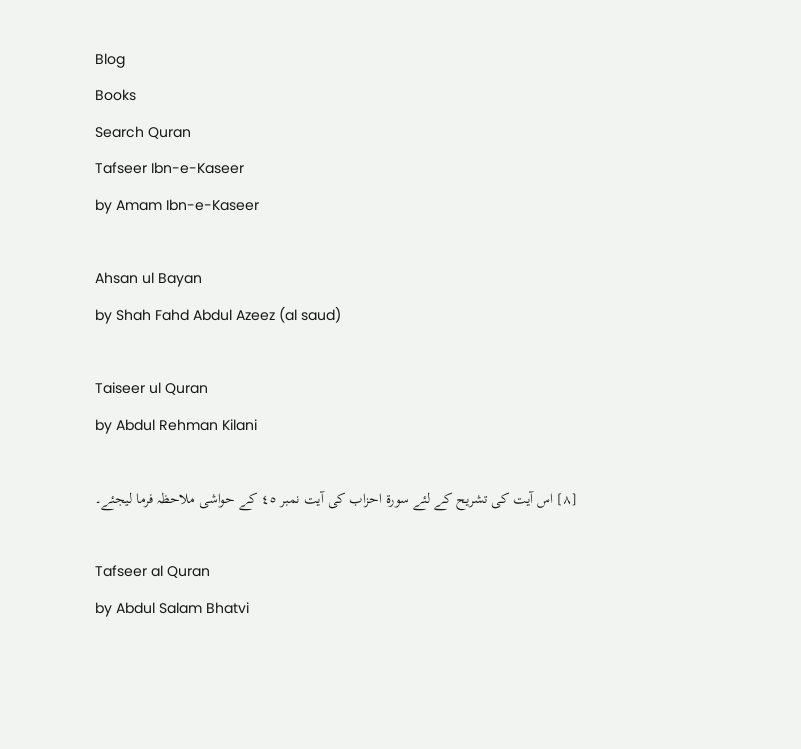Blog
Books
Search Quran
Tafseer Ibn-e-Kaseer
by Amam Ibn-e-Kaseer

Ahsan ul Bayan
by Shah Fahd Abdul Azeez (al saud)

Taiseer ul Quran
by Abdul Rehman Kilani

[٨] اس آیت کی تشریح کے لئے سورة احزاب کی آیت نمبر ٤٥ کے حواشی ملاحظہ فرما لیجئے۔

Tafseer al Quran
by Abdul Salam Bhatvi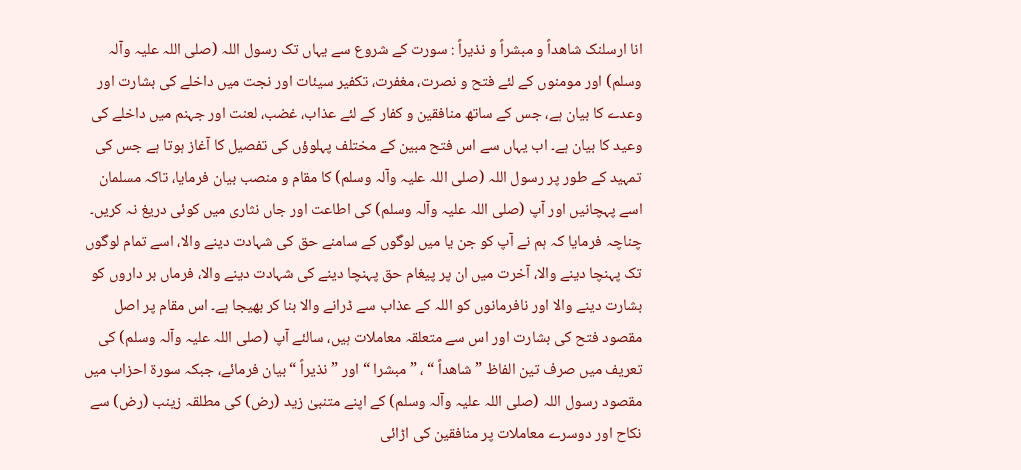انا ارسلنک شاھداً و مبشراً و نذیراً : سورت کے شروع سے یہاں تک رسول اللہ (صلی اللہ علیہ وآلہ وسلم) اور مومنوں کے لئے فتح و نصرت، مغفرت، تکفیر سیئات اور نجت میں داخلے کی بشارت اور وعدے کا بیان ہے، جس کے ساتھ منافقین و کفار کے لئے عذاب، غضب، لعنت اور جہنم میں داخلے کی وعید کا بیان ہے۔ اب یہاں سے اس فتح مبین کے مختلف پہلوؤں کی تفصیل کا آغاز ہوتا ہے جس کی تمہید کے طور پر رسول اللہ (صلی اللہ علیہ وآلہ وسلم) کا مقام و منصب بیان فرمایا، تاکہ مسلمان اسے پہچانیں اور آپ (صلی اللہ علیہ وآلہ وسلم) کی اطاعت اور جاں نثاری میں کوئی دریغ نہ کریں۔ چناچہ فرمایا کہ ہم نے آپ کو جن یا میں لوگوں کے سامنے حق کی شہادت دینے والا، اسے تمام لوگوں تک پہنچا دینے والا، آخرت میں ان پر پیغام حق پہنچا دینے کی شہادت دینے والا، فرماں بر داروں کو بشارت دینے والا اور نافرمانوں کو اللہ کے عذاب سے ڈرانے والا بنا کر بھیجا ہے۔ اس مقام پر اصل مقصود فتح کی بشارت اور اس سے متعلقہ معاملات ہیں، سالئے آپ (صلی اللہ علیہ وآلہ وسلم) کی تعریف میں صرف تین الفاظ ” شاھداً “ ، ” مبشرا “ اور ” نذیراً “ بیان فرمائے، جبکہ سورة احزاب میں مقصود رسول اللہ (صلی اللہ علیہ وآلہ وسلم) کے اپنے متنبیٰ زید (رض) کی مطلقہ زینب (رض) سے نکاح اور دوسرے معاملات پر منافقین کی اڑائی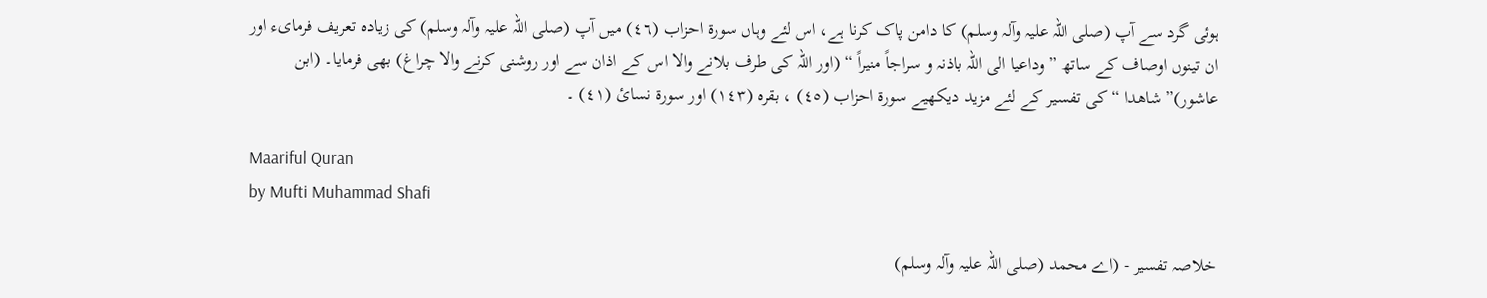ہوئی گرد سے آپ (صلی اللہ علیہ وآلہ وسلم) کا دامن پاک کرنا ہے، اس لئے وہاں سورة احزاب (٤٦) میں آپ (صلی اللہ علیہ وآلہ وسلم) کی زیادہ تعریف فرمایء اور ان تینوں اوصاف کے ساتھ ” وداعیا الی اللہ باذنہ و سراجاً منیراً “ (اور اللہ کی طرف بلانے والا اس کے اذان سے اور روشنی کرنے والا چراغ) بھی فرمایا۔ (ابن عاشور)” شاھدا “ کی تفسیر کے لئے مزید دیکھیے سورة احزاب (٤٥) ، بقرہ (١٤٣) اور سورة نسائ (٤١) ۔

Maariful Quran
by Mufti Muhammad Shafi

خلاصہ تفسیر - (اے محمد (صلی اللہ علیہ وآلہ وسلم)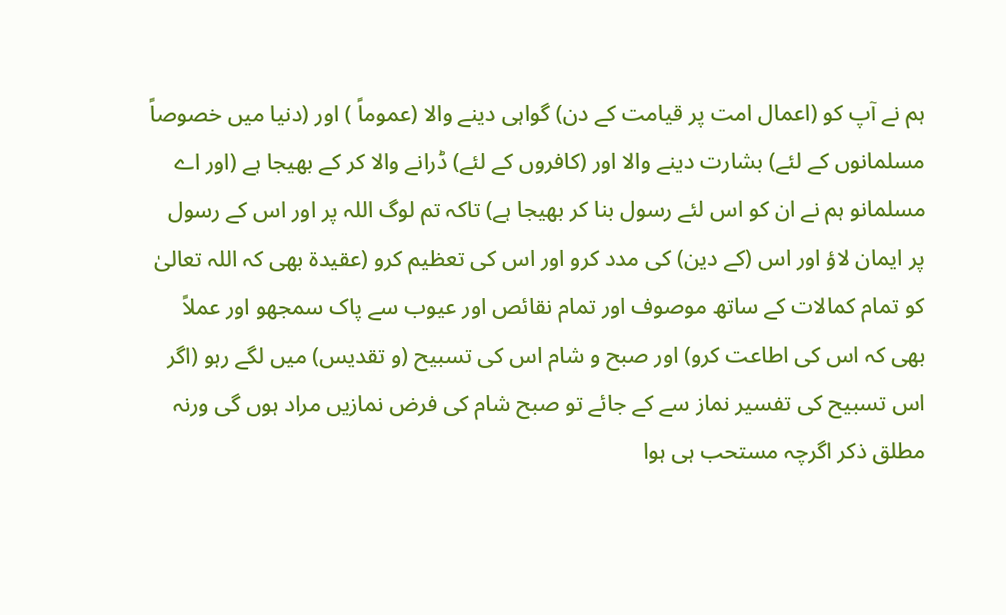ہم نے آپ کو (اعمال امت پر قیامت کے دن) گواہی دینے والا (عموماً ) اور (دنیا میں خصوصاً مسلمانوں کے لئے) بشارت دینے والا اور (کافروں کے لئے) ڈرانے والا کر کے بھیجا ہے (اور اے مسلمانو ہم نے ان کو اس لئے رسول بنا کر بھیجا ہے) تاکہ تم لوگ اللہ پر اور اس کے رسول پر ایمان لاؤ اور اس (کے دین) کی مدد کرو اور اس کی تعظیم کرو (عقیدة بھی کہ اللہ تعالیٰ کو تمام کمالات کے ساتھ موصوف اور تمام نقائص اور عیوب سے پاک سمجھو اور عملاً بھی کہ اس کی اطاعت کرو) اور صبح و شام اس کی تسبیح (و تقدیس) میں لگے رہو (اگر اس تسبیح کی تفسیر نماز سے کے جائے تو صبح شام کی فرض نمازیں مراد ہوں گی ورنہ مطلق ذکر اگرچہ مستحب ہی ہوا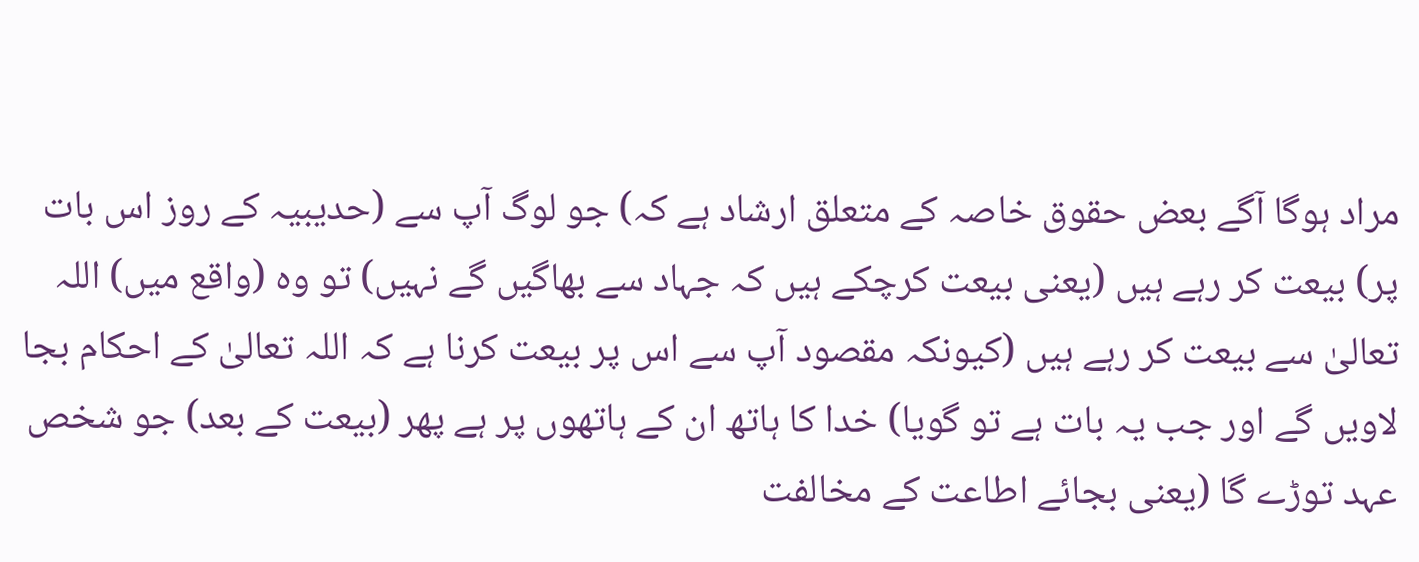مراد ہوگا آگے بعض حقوق خاصہ کے متعلق ارشاد ہے کہ) جو لوگ آپ سے (حدیبیہ کے روز اس بات پر) بیعت کر رہے ہیں (یعنی بیعت کرچکے ہیں کہ جہاد سے بھاگیں گے نہیں) تو وہ (واقع میں) اللہ تعالیٰ سے بیعت کر رہے ہیں (کیونکہ مقصود آپ سے اس پر بیعت کرنا ہے کہ اللہ تعالیٰ کے احکام بجا لاویں گے اور جب یہ بات ہے تو گویا) خدا کا ہاتھ ان کے ہاتھوں پر ہے پھر (بیعت کے بعد) جو شخص عہد توڑے گا (یعنی بجائے اطاعت کے مخالفت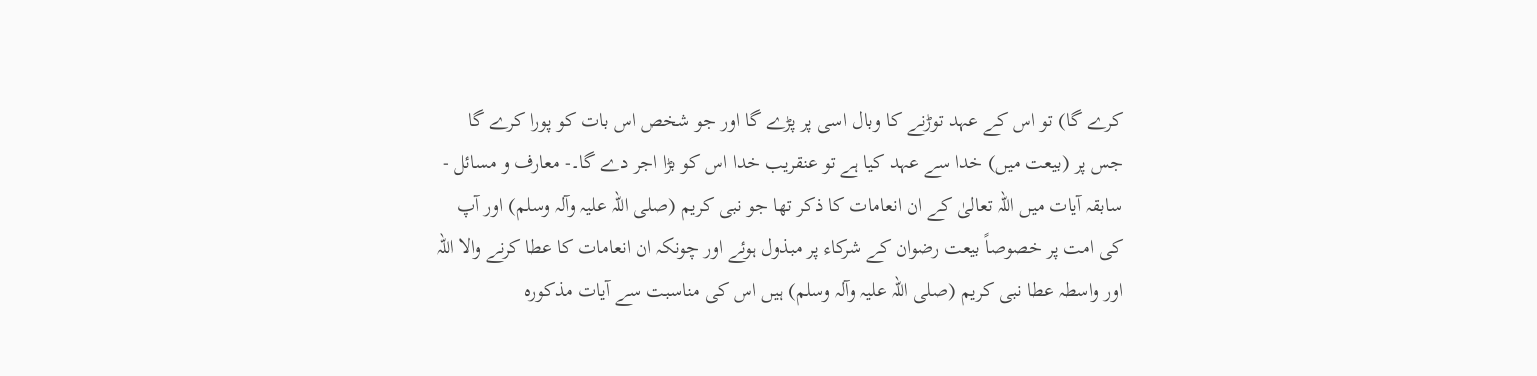کرے گا) تو اس کے عہد توڑنے کا وبال اسی پر پڑے گا اور جو شخص اس بات کو پورا کرے گا جس پر (بیعت میں) خدا سے عہد کیا ہے تو عنقریب خدا اس کو بڑا اجر دے گا۔- معارف و مسائل - سابقہ آیات میں اللہ تعالیٰ کے ان انعامات کا ذکر تھا جو نبی کریم (صلی اللہ علیہ وآلہ وسلم) اور آپ کی امت پر خصوصاً بیعت رضوان کے شرکاء پر مبذول ہوئے اور چونکہ ان انعامات کا عطا کرنے والا اللہ اور واسطہ عطا نبی کریم (صلی اللہ علیہ وآلہ وسلم) ہیں اس کی مناسبت سے آیات مذکورہ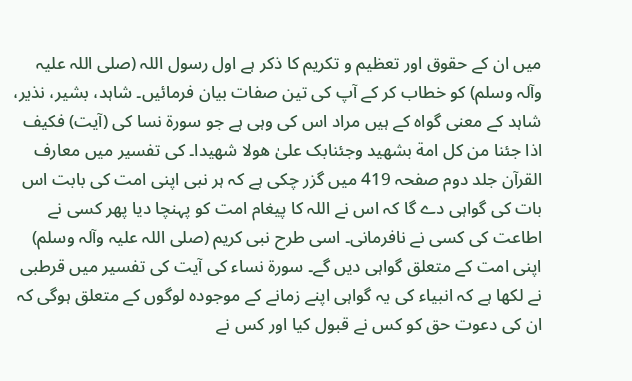میں ان کے حقوق اور تعظیم و تکریم کا ذکر ہے اول رسول اللہ (صلی اللہ علیہ وآلہ وسلم) کو خطاب کر کے آپ کی تین صفات بیان فرمائیں۔ شاہد، بشیر، نذیر، شاہد کے معنی گواہ کے ہیں مراد اس کی وہی ہے جو سورة نسا کی (آیت) فکیف اذا جئنا من کل امة بشھید وجئنابک علیٰ ھولا شھیدا۔ کی تفسیر میں معارف القرآن جلد دوم صفحہ 419 میں گزر چکی ہے کہ ہر نبی اپنی امت کی بابت اس بات کی گواہی دے گا کہ اس نے اللہ کا پیغام امت کو پہنچا دیا پھر کسی نے اطاعت کی کسی نے نافرمانی۔ اسی طرح نبی کریم (صلی اللہ علیہ وآلہ وسلم) اپنی امت کے متعلق گواہی دیں گے۔ سورة نساء کی آیت کی تفسیر میں قرطبی نے لکھا ہے کہ انبیاء کی یہ گواہی اپنے زمانے کے موجودہ لوگوں کے متعلق ہوگی کہ ان کی دعوت حق کو کس نے قبول کیا اور کس نے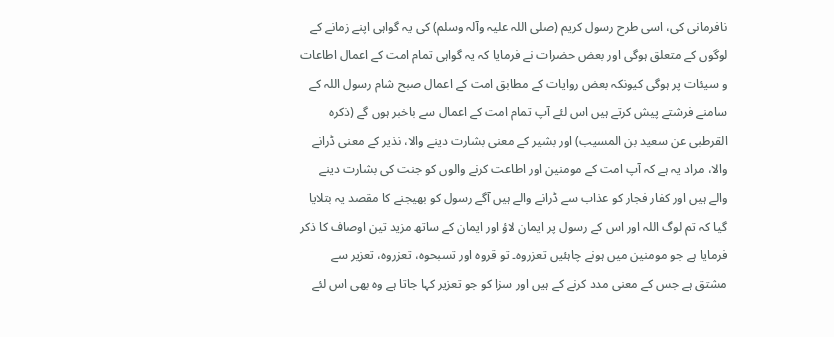نافرمانی کی، اسی طرح رسول کریم (صلی اللہ علیہ وآلہ وسلم) کی یہ گواہی اپنے زمانے کے لوگوں کے متعلق ہوگی اور بعض حضرات نے فرمایا کہ یہ گواہی تمام امت کے اعمال اطاعات و سیئات پر ہوگی کیونکہ بعض روایات کے مطابق امت کے اعمال صبح شام رسول اللہ کے سامنے فرشتے پیش کرتے ہیں اس لئے آپ تمام امت کے اعمال سے باخبر ہوں گے (ذکرہ القرطبی عن سعید بن المسیب) اور بشیر کے معنی بشارت دینے والا، نذیر کے معنی ڈرانے والا، مراد یہ ہے کہ آپ امت کے مومنین اور اطاعت کرنے والوں کو جنت کی بشارت دینے والے ہیں اور کفار فجار کو عذاب سے ڈرانے والے ہیں آگے رسول کو بھیجنے کا مقصد یہ بتلایا گیا کہ تم لوگ اللہ اور اس کے رسول پر ایمان لاؤ اور ایمان کے ساتھ مزید تین اوصاف کا ذکر فرمایا ہے جو مومنین میں ہونے چاہئیں تعزروہ۔ تو قروہ اور تسبحوہ، تعزروہ، تعزیر سے مشتق ہے جس کے معنی مدد کرنے کے ہیں اور سزا کو جو تعزیر کہا جاتا ہے وہ بھی اس لئے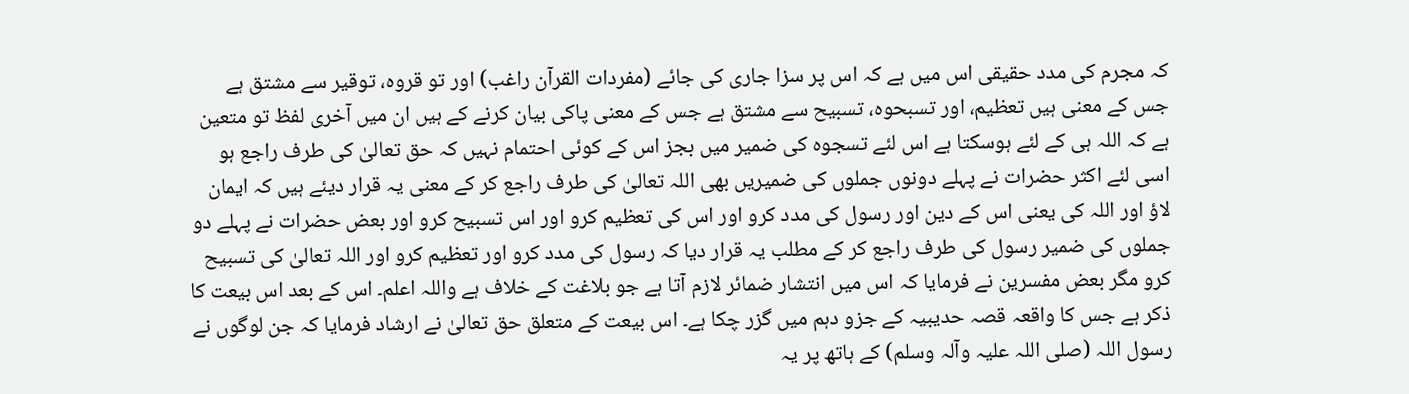کہ مجرم کی مدد حقیقی اس میں ہے کہ اس پر سزا جاری کی جائے (مفردات القرآن راغب) اور تو قروہ، توقیر سے مشتق ہے جس کے معنی ہیں تعظیم، اور تسبحوہ، تسبیح سے مشتق ہے جس کے معنی پاکی بیان کرنے کے ہیں ان میں آخری لفظ تو متعین ہے کہ اللہ ہی کے لئے ہوسکتا ہے اس لئے تسجوہ کی ضمیر میں بجز اس کے کوئی احتمام نہیں کہ حق تعالیٰ کی طرف راجع ہو اسی لئے اکثر حضرات نے پہلے دونوں جملوں کی ضمیریں بھی اللہ تعالیٰ کی طرف راجع کر کے معنی یہ قرار دیئے ہیں کہ ایمان لاؤ اور اللہ کی یعنی اس کے دین اور رسول کی مدد کرو اور اس کی تعظیم کرو اور اس تسبیح کرو اور بعض حضرات نے پہلے دو جملوں کی ضمیر رسول کی طرف راجع کر کے مطلب یہ قرار دیا کہ رسول کی مدد کرو اور تعظیم کرو اور اللہ تعالیٰ کی تسبیح کرو مگر بعض مفسرین نے فرمایا کہ اس میں انتشار ضمائر لازم آتا ہے جو بلاغت کے خلاف ہے واللہ اعلم۔ اس کے بعد اس بیعت کا ذکر ہے جس کا واقعہ قصہ حدیبیہ کے جزو دہم میں گزر چکا ہے۔ اس بیعت کے متعلق حق تعالیٰ نے ارشاد فرمایا کہ جن لوگوں نے رسول اللہ (صلی اللہ علیہ وآلہ وسلم) کے ہاتھ پر یہ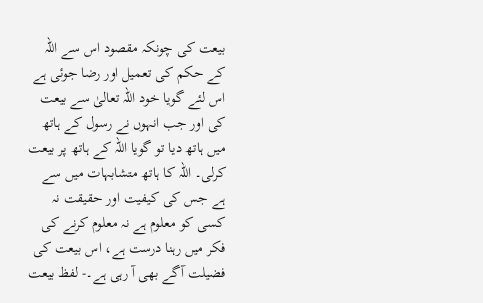بیعت کی چونکہ مقصود اس سے اللہ کے حکم کی تعمیل اور رضا جوئی ہے اس لئے گویا خود اللہ تعالیٰ سے بیعت کی اور جب انہوں نے رسول کے ہاتھ میں ہاتھ دیا تو گویا اللہ کے ہاتھ پر بیعت کرلی۔ اللہ کا ہاتھ متشابہات میں سے ہے جس کی کیفیت اور حقیقت نہ کسی کو معلوم ہے نہ معلوم کرنے کی فکر میں رہنا درست ہے، اس بیعت کی فضیلت آگے بھی آ رہی ہے۔- لفظ بیعت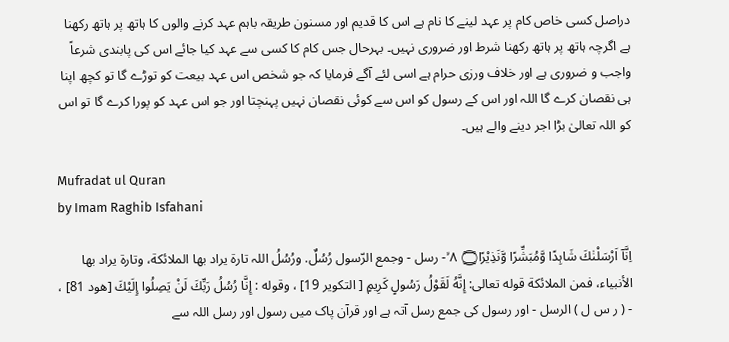دراصل کسی خاص کام پر عہد لینے کا نام ہے اس کا قدیم اور مسنون طریقہ باہم عہد کرنے والوں کا ہاتھ پر ہاتھ رکھنا ہے اگرچہ ہاتھ پر ہاتھ رکھنا شرط اور ضروری نہیں۔ بہرحال جس کام کا کسی سے عہد کیا جائے اس کی پابندی شرعاً واجب و ضروری ہے اور خلاف ورزی حرام ہے اسی لئے آگے فرمایا کہ جو شخص اس عہد بیعت کو توڑے گا تو کچھ اپنا ہی نقصان کرے گا اللہ اور اس کے رسول کو اس سے کوئی نقصان نہیں پہنچتا اور جو اس عہد کو پورا کرے گا تو اس کو اللہ تعالیٰ بڑا اجر دینے والے ہیں۔

Mufradat ul Quran
by Imam Raghib Isfahani

اِنَّآ اَرْسَلْنٰكَ شَاہِدًا وَّمُبَشِّرًا وَّنَذِيْرًا۝ ٨ ۙ- رسل - وجمع الرّسول رُسُلٌ. ورُسُلُ اللہ تارة يراد بها الملائكة، وتارة يراد بها الأنبیاء، فمن الملائكة قوله تعالی: إِنَّهُ لَقَوْلُ رَسُولٍ كَرِيمٍ [ التکوير 19] ، وقوله : إِنَّا رُسُلُ رَبِّكَ لَنْ يَصِلُوا إِلَيْكَ [هود 81] ، - ( ر س ل ) الرسل - اور رسول کی جمع رسل آتہ ہے اور قرآن پاک میں رسول اور رسل اللہ سے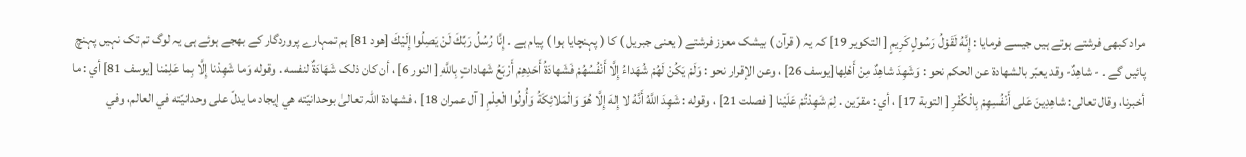مراد کبھی فرشتے ہوتے ہیں جیسے فرمایا : إِنَّهُ لَقَوْلُ رَسُولٍ كَرِيمٍ [ التکوير 19] کہ یہ ( قرآن ) بیشک معزز فرشتے ( یعنی جبریل ) کا ( پہنچایا ہوا ) پیام ہے ۔ إِنَّا رُسُلُ رَبِّكَ لَنْ يَصِلُوا إِلَيْكَ [هود 81] ہم تمہارے پروردگار کے بھجے ہوئے ہی یہ لوگ تم تک نہیں پہنچ پائیں گے ۔ - شاهِدٌ- وقد يعبّر بالشهادة عن الحکم نحو : وَشَهِدَ شاهِدٌ مِنْ أَهْلِها[يوسف 26] ، وعن الإقرار نحو : وَلَمْ يَكُنْ لَهُمْ شُهَداءُ إِلَّا أَنْفُسُهُمْ فَشَهادَةُ أَحَدِهِمْ أَرْبَعُ شَهاداتٍ بِاللَّهِ [ النور 6] ، أن کان ذلک شَهَادَةٌ لنفسه . وقوله وَما شَهِدْنا إِلَّا بِما عَلِمْنا [يوسف 81] أي : ما أخبرنا، وقال تعالی: شاهِدِينَ عَلى أَنْفُسِهِمْ بِالْكُفْرِ [ التوبة 17] ، أي : مقرّين . لِمَ شَهِدْتُمْ عَلَيْنا [ فصلت 21] ، وقوله : شَهِدَ اللَّهُ أَنَّهُ لا إِلهَ إِلَّا هُوَ وَالْمَلائِكَةُ وَأُولُوا الْعِلْمِ [ آل عمران 18] ، فشهادة اللہ تعالیٰ بوحدانيّته هي إيجاد ما يدلّ علی وحدانيّته في العالم، وفي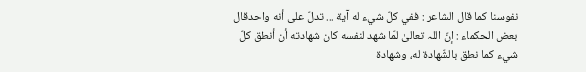نفوسنا کما قال الشاعر : ففي كلّ شيء له آية ... تدلّ علی أنه واحدقال بعض الحکماء : إنّ اللہ تعالیٰ لمّا شهد لنفسه کان شهادته أن أنطق کلّ شيء كما نطق بالشّهادة له، وشهادة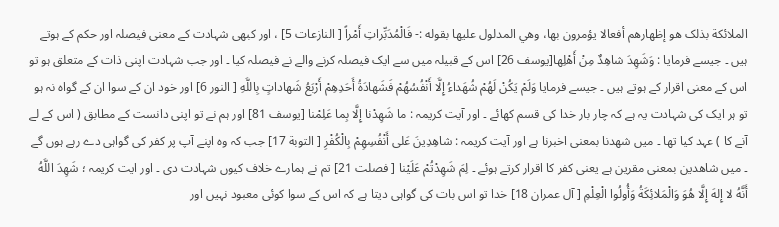الملائكة بذلک هو إظهارهم أفعالا يؤمرون بها، وهي المدلول عليها بقوله :- فَالْمُدَبِّراتِ أَمْراً [ النازعات 5] ، اور کبھی شہادت کے معنی فیصلہ اور حکم کے ہوتے ہیں ۔ جیسے فرمایا : وَشَهِدَ شاهِدٌ مِنْ أَهْلِها[يوسف 26] اس کے قبیلہ میں سے ایک فیصلہ کرنے والے نے فیصلہ کیا ۔ اور جب شہادت اپنی ذات کے متعلق ہو تو اس کے معنی اقرار کے ہوتے ہیں ۔ جیسے فرمایا وَلَمْ يَكُنْ لَهُمْ شُهَداءُ إِلَّا أَنْفُسُهُمْ فَشَهادَةُ أَحَدِهِمْ أَرْبَعُ شَهاداتٍ بِاللَّهِ [ النور 6] اور خود ان کے سوا ان کے گواہ نہ ہو تو ہر ایک کی شہادت یہ ہے کہ چار بار خدا کی قسم کھائے ۔ اور آیت کریمہ : ما شَهِدْنا إِلَّا بِما عَلِمْنا [يوسف 81] اور ہم نے تو اپنی دانست کے مطابق ( اس کے لے آنے کا ) عہد کیا تھا ۔ میں شھدنا بمعنی اخبرنا ہے اور آیت کریمہ : شاهِدِينَ عَلى أَنْفُسِهِمْ بِالْكُفْرِ [ التوبة 17] جب کہ وہ اپنے آپ پر کفر کی گواہی دے رہے ہوں گے ۔ میں شاھدین بمعنی مقرین ہے یعنی کفر کا اقرار کرتے ہوئے ۔ لِمَ شَهِدْتُمْ عَلَيْنا [ فصلت 21] تم نے ہمارے خلاف کیوں شہادت دی ۔ اور ایت کریمہ ؛ شَهِدَ اللَّهُ أَنَّهُ لا إِلهَ إِلَّا هُوَ وَالْمَلائِكَةُ وَأُولُوا الْعِلْمِ [ آل عمران 18] خدا تو اس بات کی گواہی دیتا ہے کہ اس کے سوا کوئی معبود نہیں اور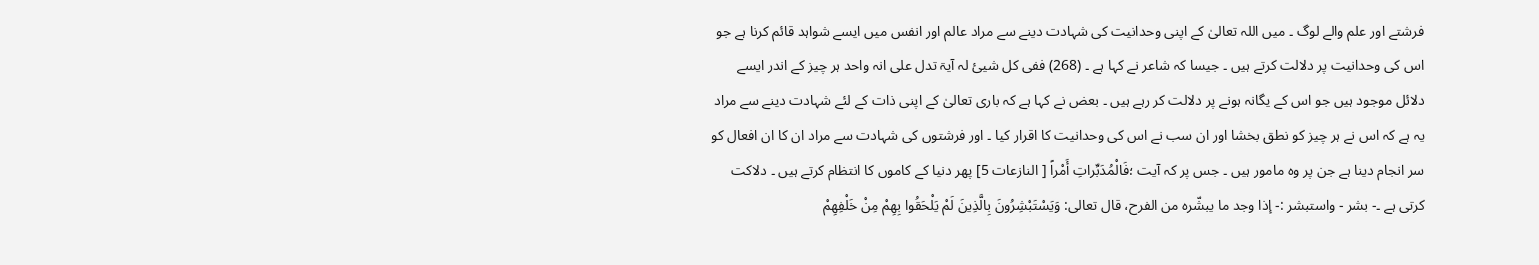فرشتے اور علم والے لوگ ۔ میں اللہ تعالیٰ کے اپنی وحدانیت کی شہادت دینے سے مراد عالم اور انفس میں ایسے شواہد قائم کرنا ہے جو اس کی وحدانیت پر دلالت کرتے ہیں ۔ جیسا کہ شاعر نے کہا ہے ۔ (268) ففی کل شیئ لہ آیۃ تدل علی انہ واحد ہر چیز کے اندر ایسے دلائل موجود ہیں جو اس کے یگانہ ہونے پر دلالت کر رہے ہیں ۔ بعض نے کہا ہے کہ باری تعالیٰ کے اپنی ذات کے لئے شہادت دینے سے مراد یہ ہے کہ اس نے ہر چیز کو نطق بخشا اور ان سب نے اس کی وحدانیت کا اقرار کیا ۔ اور فرشتوں کی شہادت سے مراد ان کا ان افعال کو سر انجام دینا ہے جن پر وہ مامور ہیں ۔ جس پر کہ آیت ؛فَالْمُدَبِّراتِ أَمْراً [ النازعات 5] پھر دنیا کے کاموں کا انتظام کرتے ہیں ۔ دلاکت کرتی ہے ۔- بشر - واستبشر :- إذا وجد ما يبشّره من الفرح، قال تعالی: وَيَسْتَبْشِرُونَ بِالَّذِينَ لَمْ يَلْحَقُوا بِهِمْ مِنْ خَلْفِهِمْ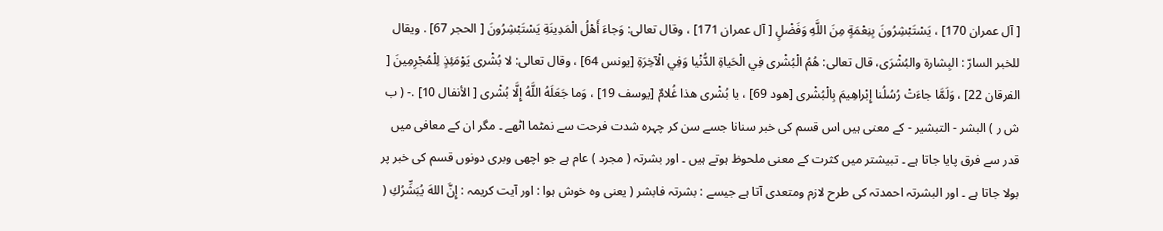[ آل عمران 170] ، يَسْتَبْشِرُونَ بِنِعْمَةٍ مِنَ اللَّهِ وَفَضْلٍ [ آل عمران 171] ، وقال تعالی: وَجاءَ أَهْلُ الْمَدِينَةِ يَسْتَبْشِرُونَ [ الحجر 67] . ويقال للخبر السارّ : البِشارة والبُشْرَى، قال تعالی: هُمُ الْبُشْرى فِي الْحَياةِ الدُّنْيا وَفِي الْآخِرَةِ [يونس 64] ، وقال تعالی: لا بُشْرى يَوْمَئِذٍ لِلْمُجْرِمِينَ [ الفرقان 22] ، وَلَمَّا جاءَتْ رُسُلُنا إِبْراهِيمَ بِالْبُشْرى [هود 69] ، يا بُشْرى هذا غُلامٌ [يوسف 19] ، وَما جَعَلَهُ اللَّهُ إِلَّا بُشْرى [ الأنفال 10] .- ( ب ش ر ) البشر - التبشیر - کے معنی ہیں اس قسم کی خبر سنانا جسے سن کر چہرہ شدت فرحت سے نمٹما اٹھے ۔ مگر ان کے معافی میں قدر سے فرق پایا جاتا ہے ۔ تبیشتر میں کثرت کے معنی ملحوظ ہوتے ہیں ۔ اور بشرتہ ( مجرد ) عام ہے جو اچھی وبری دونوں قسم کی خبر پر بولا جاتا ہے ۔ اور البشرتہ احمدتہ کی طرح لازم ومتعدی آتا ہے جیسے : بشرتہ فابشر ( یعنی وہ خوش ہوا : اور آیت کریمہ : إِنَّ اللهَ يُبَشِّرُكِ (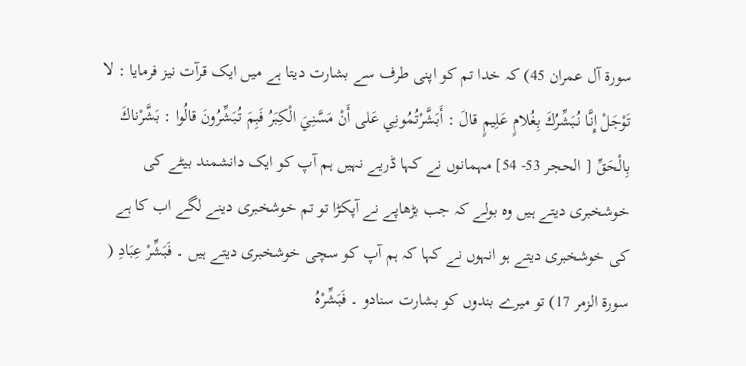سورة آل عمران 45) کہ خدا تم کو اپنی طرف سے بشارت دیتا ہے میں ایک قرآت نیز فرمایا : لا تَوْجَلْ إِنَّا نُبَشِّرُكَ بِغُلامٍ عَلِيمٍ قالَ : أَبَشَّرْتُمُونِي عَلى أَنْ مَسَّنِيَ الْكِبَرُ فَبِمَ تُبَشِّرُونَ قالُوا : بَشَّرْناكَ بِالْحَقِّ [ الحجر 53- 54] مہمانوں نے کہا ڈریے نہیں ہم آپ کو ایک دانشمند بیٹے کی خوشخبری دیتے ہیں وہ بولے کہ جب بڑھاپے نے آپکڑا تو تم خوشخبری دینے لگے اب کا ہے کی خوشخبری دیتے ہو انہوں نے کہا کہ ہم آپ کو سچی خوشخبری دیتے ہیں ۔ فَبَشِّرْ عِبَادِ ( سورة الزمر 17) تو میرے بندوں کو بشارت سنادو ۔ فَبَشِّرْهُ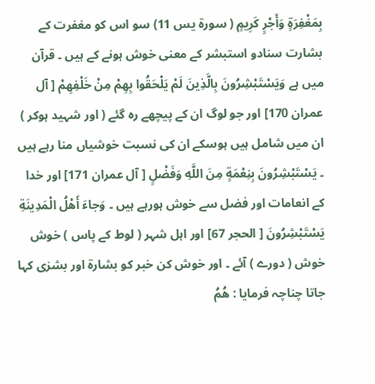بِمَغْفِرَةٍ وَأَجْرٍ كَرِيمٍ ( سورة يس 11) سو اس کو مغفرت کے بشارت سنادو استبشر کے معنی خوش ہونے کے ہیں ۔ قرآن میں ہے وَيَسْتَبْشِرُونَ بِالَّذِينَ لَمْ يَلْحَقُوا بِهِمْ مِنْ خَلْفِهِمْ [ آل عمران 170] اور جو لوگ ان کے پیچھے رہ گئے ( اور شہید ہوکر ) ان میں شامل ہیں ہوسکے ان کی نسبت خوشیاں منا رہے ہیں ۔ يَسْتَبْشِرُونَ بِنِعْمَةٍ مِنَ اللَّهِ وَفَضْلٍ [ آل عمران 171] اور خدا کے انعامات اور فضل سے خوش ہورہے ہیں ۔ وَجاءَ أَهْلُ الْمَدِينَةِ يَسْتَبْشِرُونَ [ الحجر 67] اور اہل شہر ( لوط کے پاس ) خوش خوش ( دورے ) آئے ۔ اور خوش کن خبر کو بشارۃ اور بشرٰی کہا جاتا چناچہ فرمایا : هُمُ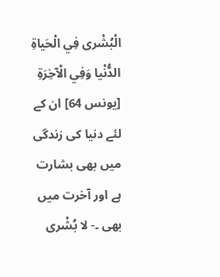الْبُشْرى فِي الْحَياةِ الدُّنْيا وَفِي الْآخِرَةِ [يونس 64] ان کے لئے دنیا کی زندگی میں بھی بشارت ہے اور آخرت میں بھی ۔- لا بُشْرى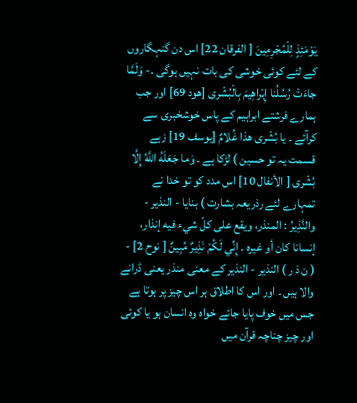يَوْمَئِذٍ لِلْمُجْرِمِينَ [ الفرقان 22] اس دن گنہگاروں کے لئے کوئی خوشی کی بات نہیں ہوگی ۔- وَلَمَّا جاءَتْ رُسُلُنا إِبْراهِيمَ بِالْبُشْرى [هود 69] اور جب ہمارے فرشتے ابراہیم کے پاس خوشخبری سے کرآئے ۔ يا بُشْرى هذا غُلامٌ [يوسف 19] زہے قسمت یہ تو حسین ) لڑکا ہے ۔ وَما جَعَلَهُ اللَّهُ إِلَّا بُشْرى [ الأنفال 10] اس مدد کو تو خدا نے تمہارے لئے رذریعہ بشارت ) بنایا - النذیر - والنَّذِيرُ : المنذر، ويقع علی كلّ شيء فيه إنذار، إنسانا کان أو غيره . إِنِّي لَكُمْ نَذِيرٌ مُبِينٌ [ نوح 2] - ( ن ذ ر ) النذیر - النذیر کے معنی منذر یعنی ڈرانے والا ہیں ۔ اور اس کا اطلاق ہر اس چیز پر ہوتا ہے جس میں خوف پایا جائے خواہ وہ انسان ہو یا کوئی اور چیز چناچہ قرآن میں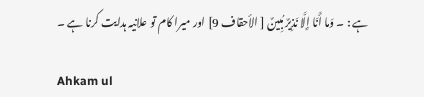ہے : ۔ وَما أَنَا إِلَّا نَذِيرٌ مُبِينٌ [ الأحقاف 9] اور میرا کام تو علانیہ ہدایت کرنا ہے ۔

Ahkam ul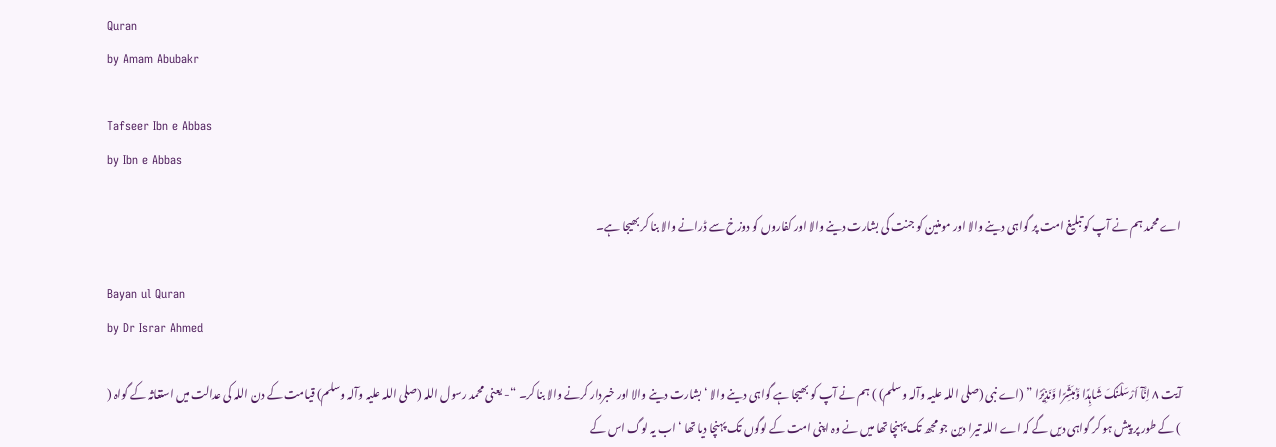Quran
by Amam Abubakr

Tafseer Ibn e Abbas
by Ibn e Abbas

اے محمد ہم نے آپ کو تبلیغ امت پر گواہی دینے والا اور مومنین کو جنت کی بشارت دینے والا اور کفاروں کو دوزخ سے ڈرانے والا بنا کر بھیجا ہے۔

Bayan ul Quran
by Dr Israr Ahmed

آیت ٨ اِنَّآ اَرْسَلْنٰکَ شَاہِدًا وَّمُبَشِّرًا وَّنَذِیْرًا ” (اے نبی (صلی اللہ علیہ وآلہ وسلم) ) ہم نے آپ کو بھیجا ہے گواہی دینے والا ‘ بشارت دینے والا اور خبردار کرنے والا بنا کر۔ “- یعنی محمد رسول اللہ (صلی اللہ علیہ وآلہ وسلم) قیامت کے دن اللہ کی عدالت میں استغاثہ کے گواہ ( ) کے طور پر پیش ہو کر گواہی دیں گے کہ اے اللہ تیرا دین جو مجھ تک پہنچا تھا میں نے وہ اپنی امت کے لوگوں تک پہنچا دیا تھا ‘ اب یہ لوگ اس کے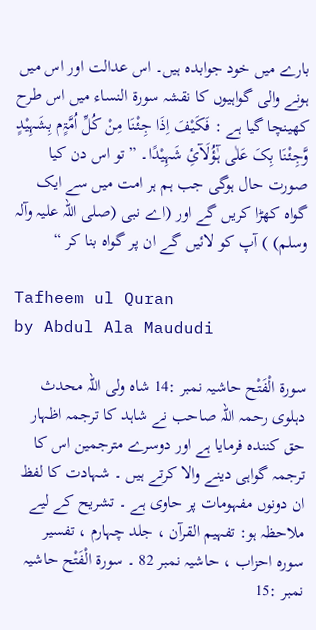بارے میں خود جوابدہ ہیں۔ اس عدالت اور اس میں ہونے والی گواہیوں کا نقشہ سورة النساء میں اس طرح کھینچا گیا ہے : فَکَیْفَ اِذَا جِئْنَا مِنْ کُلِّ اُمَّۃٍم بِشَہِیْدٍ وَّجِئْنَا بِکَ عَلٰی ہٰٓؤُلَآئِ شَہِیْدًا۔ ” تو اس دن کیا صورت حال ہوگی جب ہم ہر امت میں سے ایک گواہ کھڑا کریں گے اور (اے نبی (صلی اللہ علیہ وآلہ وسلم) ) آپ کو لائیں گے ان پر گواہ بنا کر “

Tafheem ul Quran
by Abdul Ala Maududi

سورة الْفَتْح حاشیہ نمبر :14 شاہ ولی اللہ محدث دہلوی رحمہ اللہ صاحب نے شاہد کا ترجمہ اظہار حق کنندہ فرمایا ہے اور دوسرے مترجمین اس کا ترجمہ گواہی دینے والا کرتے ہیں ۔ شہادت کا لفظ ان دونوں مفہومات پر حاوی ہے ۔ تشریح کے لیے ملاحظہ ہو: تفہیم القرآن ، جلد چہارم ، تفسیر سورہ احزاب ، حاشیہ نمبر 82 ۔ سورة الْفَتْح حاشیہ نمبر :15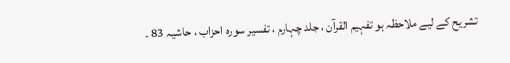تشریح کے لیے ملاحظہ ہو تفہیم القرآن ، جلد چہارم ، تفسیر سورہ احزاب ، حاشیہ 83 ۔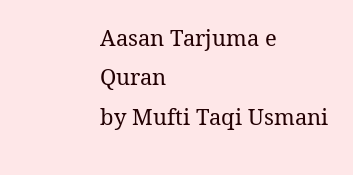Aasan Tarjuma e Quran
by Mufti Taqi Usmani